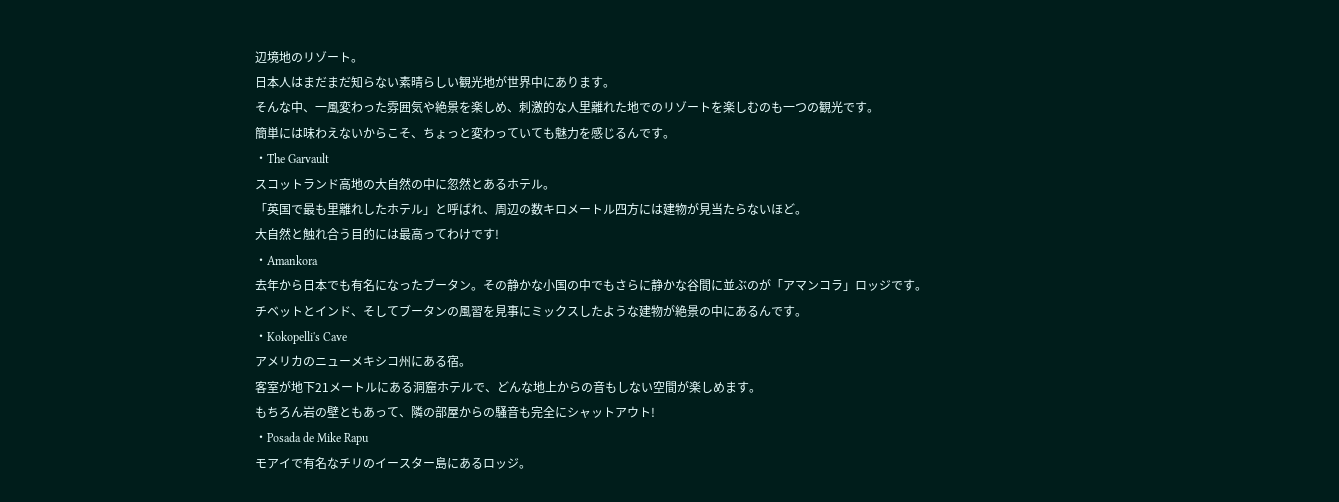辺境地のリゾート。
日本人はまだまだ知らない素晴らしい観光地が世界中にあります。
そんな中、一風変わった雰囲気や絶景を楽しめ、刺激的な人里離れた地でのリゾートを楽しむのも一つの観光です。
簡単には味わえないからこそ、ちょっと変わっていても魅力を感じるんです。
・The Garvault
スコットランド高地の大自然の中に忽然とあるホテル。
「英国で最も里離れしたホテル」と呼ばれ、周辺の数キロメートル四方には建物が見当たらないほど。
大自然と触れ合う目的には最高ってわけです!
・Amankora
去年から日本でも有名になったブータン。その静かな小国の中でもさらに静かな谷間に並ぶのが「アマンコラ」ロッジです。
チベットとインド、そしてブータンの風習を見事にミックスしたような建物が絶景の中にあるんです。
・Kokopelli's Cave
アメリカのニューメキシコ州にある宿。
客室が地下21メートルにある洞窟ホテルで、どんな地上からの音もしない空間が楽しめます。
もちろん岩の壁ともあって、隣の部屋からの騒音も完全にシャットアウト!
・Posada de Mike Rapu
モアイで有名なチリのイースター島にあるロッジ。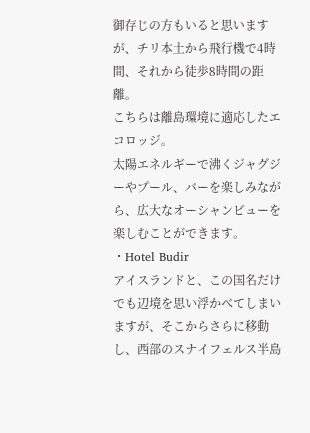御存じの方もいると思いますが、チリ本土から飛行機で4時間、それから徒歩8時間の距離。
こちらは離島環境に適応したエコロッジ。
太陽エネルギーで沸くジャグジーやプール、バーを楽しみながら、広大なオーシャンビューを楽しむことができます。
・Hotel Budir
アイスランドと、この国名だけでも辺境を思い浮かべてしまいますが、そこからさらに移動し、西部のスナイフェルス半島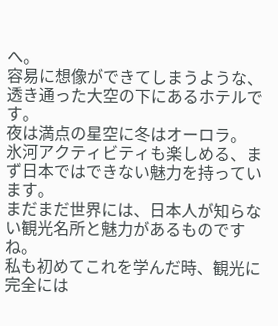へ。
容易に想像ができてしまうような、透き通った大空の下にあるホテルです。
夜は満点の星空に冬はオーロラ。
氷河アクティビティも楽しめる、まず日本ではできない魅力を持っています。
まだまだ世界には、日本人が知らない観光名所と魅力があるものですね。
私も初めてこれを学んだ時、観光に完全には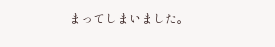まってしまいました。